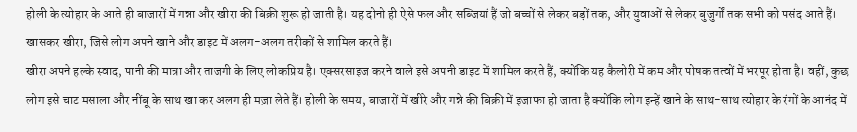होली के त्योहार के आते ही बाजारों में गन्ना और खीरा की बिक्री शुरू हो जाती है। यह दोनो ही ऐसे फल और सब्जियां हैं जो बच्चों से लेकर बड़ों तक, और युवाओं से लेकर बुजुर्गों तक सभी को पसंद आते हैं। खासकर खीरा, जिसे लोग अपने खाने और डाइट में अलग-अलग तरीकों से शामिल करते हैं।
खीरा अपने हल्के स्वाद, पानी की मात्रा और ताजगी के लिए लोकप्रिय है। एक्सरसाइज करने वाले इसे अपनी डाइट में शामिल करते हैं, क्योंकि यह कैलोरी में कम और पोषक तत्वों में भरपूर होता है। वहीं, कुछ लोग इसे चाट मसाला और नींबू के साथ खा कर अलग ही मज़ा लेते हैं। होली के समय, बाजारों में खीरे और गन्ने की बिक्री में इजाफा हो जाता है क्योंकि लोग इन्हें खाने के साथ-साथ त्योहार के रंगों के आनंद में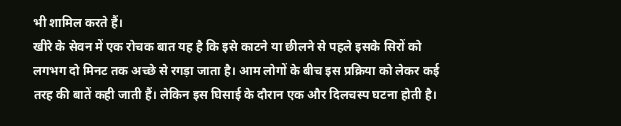भी शामिल करते हैं।
खीरे के सेवन में एक रोचक बात यह है कि इसे काटने या छीलने से पहले इसके सिरों को लगभग दो मिनट तक अच्छे से रगड़ा जाता है। आम लोगों के बीच इस प्रक्रिया को लेकर कई तरह की बातें कही जाती हैं। लेकिन इस घिसाई के दौरान एक और दिलचस्प घटना होती है।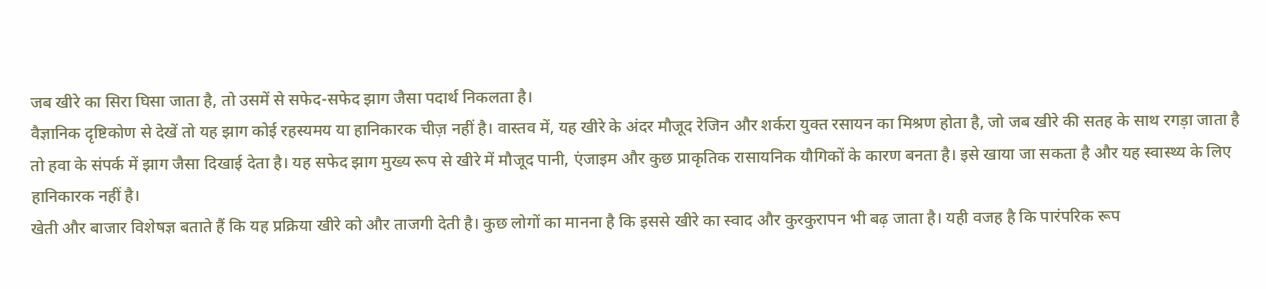जब खीरे का सिरा घिसा जाता है, तो उसमें से सफेद-सफेद झाग जैसा पदार्थ निकलता है।
वैज्ञानिक दृष्टिकोण से देखें तो यह झाग कोई रहस्यमय या हानिकारक चीज़ नहीं है। वास्तव में, यह खीरे के अंदर मौजूद रेजिन और शर्करा युक्त रसायन का मिश्रण होता है, जो जब खीरे की सतह के साथ रगड़ा जाता है तो हवा के संपर्क में झाग जैसा दिखाई देता है। यह सफेद झाग मुख्य रूप से खीरे में मौजूद पानी, एंजाइम और कुछ प्राकृतिक रासायनिक यौगिकों के कारण बनता है। इसे खाया जा सकता है और यह स्वास्थ्य के लिए हानिकारक नहीं है।
खेती और बाजार विशेषज्ञ बताते हैं कि यह प्रक्रिया खीरे को और ताजगी देती है। कुछ लोगों का मानना है कि इससे खीरे का स्वाद और कुरकुरापन भी बढ़ जाता है। यही वजह है कि पारंपरिक रूप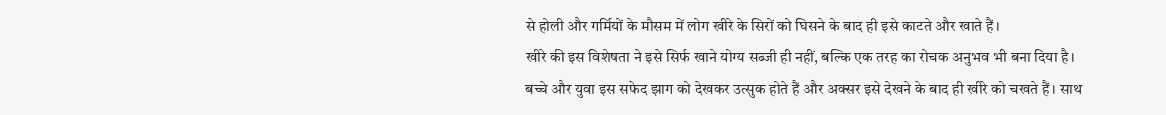से होली और गर्मियों के मौसम में लोग खीरे के सिरों को घिसने के बाद ही इसे काटते और खाते हैं।
खीरे की इस विशेषता ने इसे सिर्फ खाने योग्य सब्जी ही नहीं, बल्कि एक तरह का रोचक अनुभव भी बना दिया है। बच्चे और युवा इस सफेद झाग को देखकर उत्सुक होते हैं और अक्सर इसे देखने के बाद ही खीरे को चखते हैं। साथ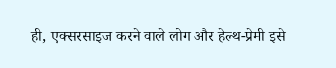ही, एक्सरसाइज करने वाले लोग और हेल्थ-प्रेमी इसे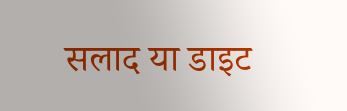सलाद या डाइट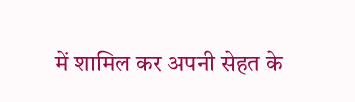में शामिल कर अपनी सेहत के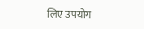लिए उपयोग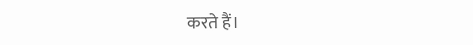करते हैं।